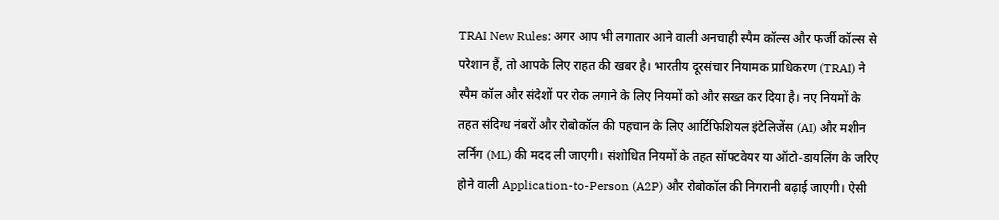TRAI New Rules: अगर आप भी लगातार आने वाली अनचाही स्पैम कॉल्स और फर्जी कॉल्स से परेशान हैं, तो आपके लिए राहत की खबर है। भारतीय दूरसंचार नियामक प्राधिकरण (TRAI) ने स्पैम कॉल और संदेशों पर रोक लगाने के लिए नियमों को और सख्त कर दिया है। नए नियमों के तहत संदिग्ध नंबरों और रोबोकॉल की पहचान के लिए आर्टिफिशियल इंटेलिजेंस (AI) और मशीन लर्निंग (ML) की मदद ली जाएगी। संशोधित नियमों के तहत सॉफ्टवेयर या ऑटो-डायलिंग के जरिए होने वाली Application-to-Person (A2P) और रोबोकॉल की निगरानी बढ़ाई जाएगी। ऐसी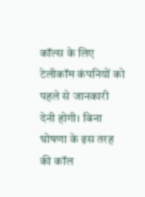कॉल्स के लिए टेलीकॉम कंपनियों को पहले से जानकारी देनी होगी। बिना घोषणा के इस तरह की कॉल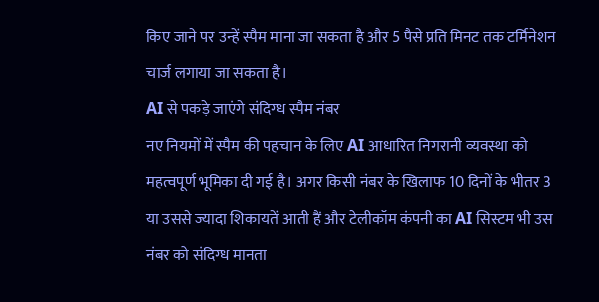किए जाने पर उन्हें स्पैम माना जा सकता है और 5 पैसे प्रति मिनट तक टर्मिनेशन चार्ज लगाया जा सकता है।
AI से पकड़े जाएंगे संदिग्ध स्पैम नंबर
नए नियमों में स्पैम की पहचान के लिए AI आधारित निगरानी व्यवस्था को महत्वपूर्ण भूमिका दी गई है। अगर किसी नंबर के खिलाफ 10 दिनों के भीतर 3 या उससे ज्यादा शिकायतें आती हैं और टेलीकॉम कंपनी का AI सिस्टम भी उस नंबर को संदिग्ध मानता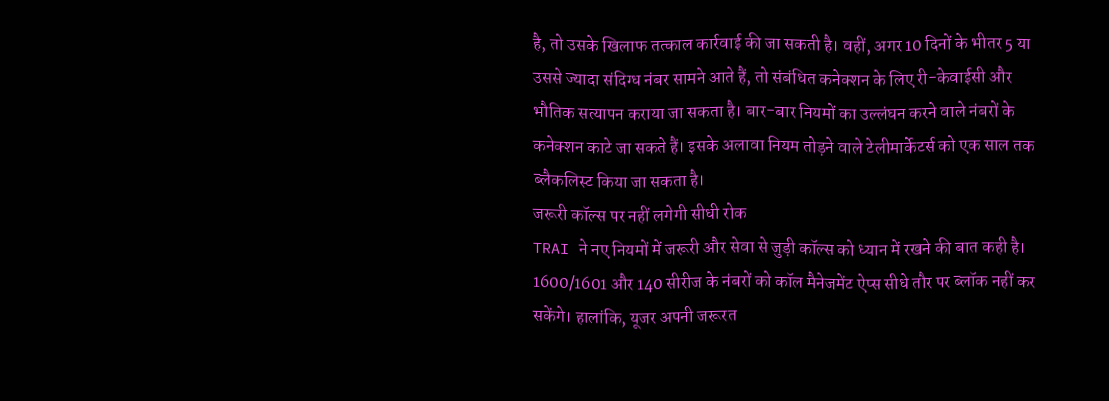है, तो उसके खिलाफ तत्काल कार्रवाई की जा सकती है। वहीं, अगर 10 दिनों के भीतर 5 या उससे ज्यादा संदिग्ध नंबर सामने आते हैं, तो संबंधित कनेक्शन के लिए री-केवाईसी और भौतिक सत्यापन कराया जा सकता है। बार-बार नियमों का उल्लंघन करने वाले नंबरों के कनेक्शन काटे जा सकते हैं। इसके अलावा नियम तोड़ने वाले टेलीमार्केटर्स को एक साल तक ब्लैकलिस्ट किया जा सकता है।
जरूरी कॉल्स पर नहीं लगेगी सीधी रोक
TRAI ने नए नियमों में जरूरी और सेवा से जुड़ी कॉल्स को ध्यान में रखने की बात कही है। 1600/1601 और 140 सीरीज के नंबरों को कॉल मैनेजमेंट ऐप्स सीधे तौर पर ब्लॉक नहीं कर सकेंगे। हालांकि, यूजर अपनी जरूरत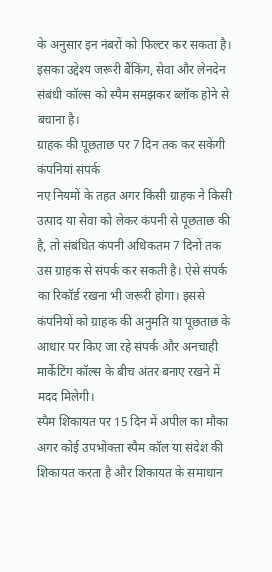के अनुसार इन नंबरों को फिल्टर कर सकता है। इसका उद्देश्य जरूरी बैंकिंग, सेवा और लेनदेन संबंधी कॉल्स को स्पैम समझकर ब्लॉक होने से बचाना है।
ग्राहक की पूछताछ पर 7 दिन तक कर सकेंगी कंपनियां संपर्क
नए नियमों के तहत अगर किसी ग्राहक ने किसी उत्पाद या सेवा को लेकर कंपनी से पूछताछ की है, तो संबंधित कंपनी अधिकतम 7 दिनों तक उस ग्राहक से संपर्क कर सकती है। ऐसे संपर्क का रिकॉर्ड रखना भी जरूरी होगा। इससे कंपनियों को ग्राहक की अनुमति या पूछताछ के आधार पर किए जा रहे संपर्क और अनचाही मार्केटिंग कॉल्स के बीच अंतर बनाए रखने में मदद मिलेगी।
स्पैम शिकायत पर 15 दिन में अपील का मौका
अगर कोई उपभोक्ता स्पैम कॉल या संदेश की शिकायत करता है और शिकायत के समाधान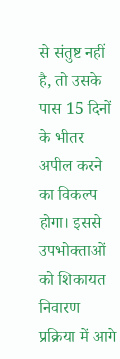से संतुष्ट नहीं है, तो उसके पास 15 दिनों के भीतर अपील करने का विकल्प होगा। इससे उपभोक्ताओं को शिकायत निवारण प्रक्रिया में आगे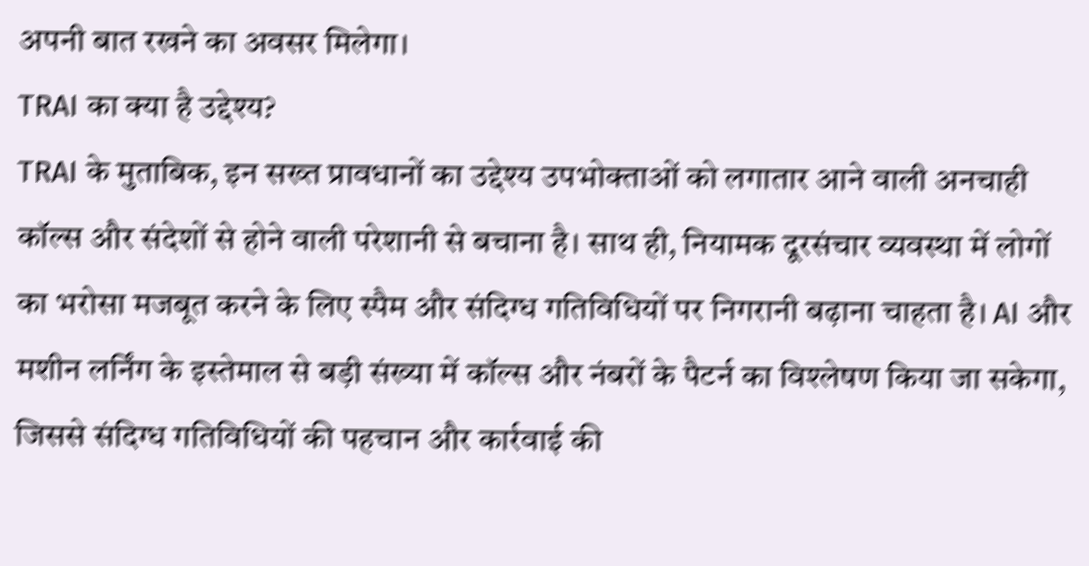अपनी बात रखने का अवसर मिलेगा।
TRAI का क्या है उद्देश्य?
TRAI के मुताबिक, इन सख्त प्रावधानों का उद्देश्य उपभोक्ताओं को लगातार आने वाली अनचाही कॉल्स और संदेशों से होने वाली परेशानी से बचाना है। साथ ही, नियामक दूरसंचार व्यवस्था में लोगों का भरोसा मजबूत करने के लिए स्पैम और संदिग्ध गतिविधियों पर निगरानी बढ़ाना चाहता है। AI और मशीन लर्निंग के इस्तेमाल से बड़ी संख्या में कॉल्स और नंबरों के पैटर्न का विश्लेषण किया जा सकेगा, जिससे संदिग्ध गतिविधियों की पहचान और कार्रवाई की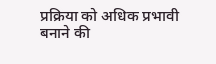प्रक्रिया को अधिक प्रभावी बनाने की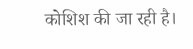कोशिश की जा रही है।